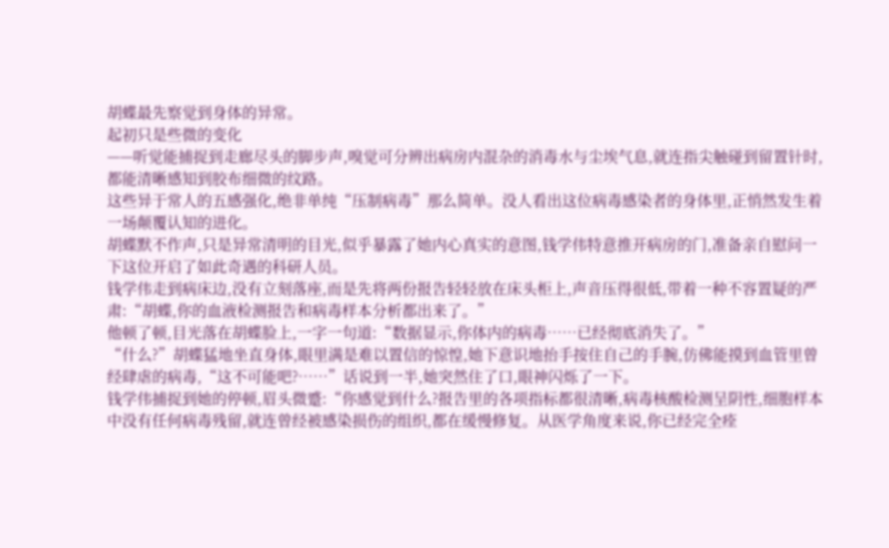胡蝶最先察觉到身体的异常。
起初只是些微的变化
——听觉能捕捉到走廊尽头的脚步声,嗅觉可分辨出病房内混杂的消毒水与尘埃气息,就连指尖触碰到留置针时,都能清晰感知到胶布细微的纹路。
这些异于常人的五感强化,绝非单纯“压制病毒”那么简单。没人看出这位病毒感染者的身体里,正悄然发生着一场颠覆认知的进化。
胡蝶默不作声,只是异常清明的目光,似乎暴露了她内心真实的意图,钱学伟特意推开病房的门,准备亲自慰问一下这位开启了如此奇遇的科研人员。
钱学伟走到病床边,没有立刻落座,而是先将两份报告轻轻放在床头柜上,声音压得很低,带着一种不容置疑的严肃:“胡蝶,你的血液检测报告和病毒样本分析都出来了。”
他顿了顿,目光落在胡蝶脸上,一字一句道:“数据显示,你体内的病毒……已经彻底消失了。”
“什么?”胡蝶猛地坐直身体,眼里满是难以置信的惊惶,她下意识地抬手按住自己的手腕,仿佛能摸到血管里曾经肆虐的病毒,“这不可能吧?……”话说到一半,她突然住了口,眼神闪烁了一下。
钱学伟捕捉到她的停顿,眉头微蹙:“你感觉到什么?报告里的各项指标都很清晰,病毒核酸检测呈阴性,细胞样本中没有任何病毒残留,就连曾经被感染损伤的组织,都在缓慢修复。从医学角度来说,你已经完全痊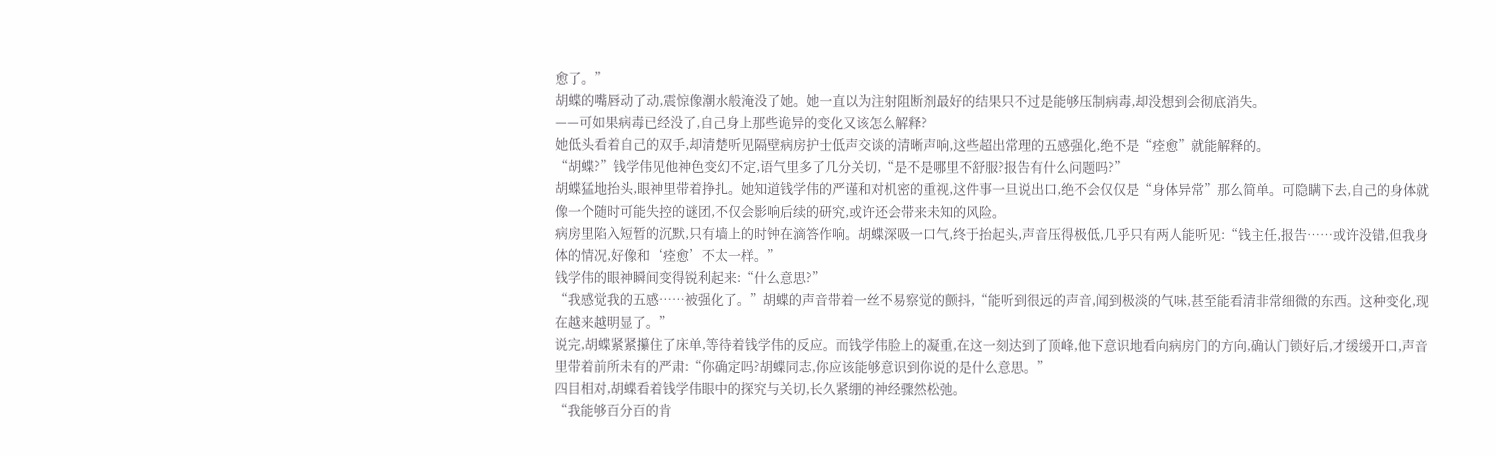愈了。”
胡蝶的嘴唇动了动,震惊像潮水般淹没了她。她一直以为注射阻断剂最好的结果只不过是能够压制病毒,却没想到会彻底消失。
——可如果病毒已经没了,自己身上那些诡异的变化又该怎么解释?
她低头看着自己的双手,却清楚听见隔壁病房护士低声交谈的清晰声响,这些超出常理的五感强化,绝不是“痊愈”就能解释的。
“胡蝶?”钱学伟见他神色变幻不定,语气里多了几分关切,“是不是哪里不舒服?报告有什么问题吗?”
胡蝶猛地抬头,眼神里带着挣扎。她知道钱学伟的严谨和对机密的重视,这件事一旦说出口,绝不会仅仅是“身体异常”那么简单。可隐瞒下去,自己的身体就像一个随时可能失控的谜团,不仅会影响后续的研究,或许还会带来未知的风险。
病房里陷入短暂的沉默,只有墙上的时钟在滴答作响。胡蝶深吸一口气,终于抬起头,声音压得极低,几乎只有两人能听见:“钱主任,报告……或许没错,但我身体的情况,好像和‘痊愈’不太一样。”
钱学伟的眼神瞬间变得锐利起来:“什么意思?”
“我感觉我的五感……被强化了。”胡蝶的声音带着一丝不易察觉的颤抖,“能听到很远的声音,闻到极淡的气味,甚至能看清非常细微的东西。这种变化,现在越来越明显了。”
说完,胡蝶紧紧攥住了床单,等待着钱学伟的反应。而钱学伟脸上的凝重,在这一刻达到了顶峰,他下意识地看向病房门的方向,确认门锁好后,才缓缓开口,声音里带着前所未有的严肃:“你确定吗?胡蝶同志,你应该能够意识到你说的是什么意思。”
四目相对,胡蝶看着钱学伟眼中的探究与关切,长久紧绷的神经骤然松弛。
“我能够百分百的肯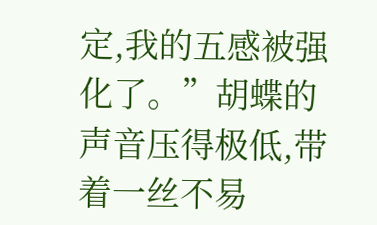定,我的五感被强化了。”胡蝶的声音压得极低,带着一丝不易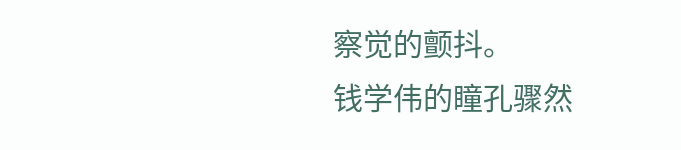察觉的颤抖。
钱学伟的瞳孔骤然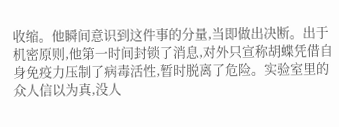收缩。他瞬间意识到这件事的分量,当即做出决断。出于机密原则,他第一时间封锁了消息,对外只宣称胡蝶凭借自身免疫力压制了病毒活性,暂时脱离了危险。实验室里的众人信以为真,没人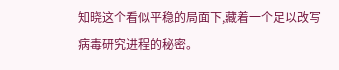知晓这个看似平稳的局面下,藏着一个足以改写病毒研究进程的秘密。